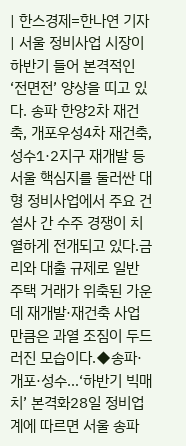| 한스경제=한나연 기자 | 서울 정비사업 시장이 하반기 들어 본격적인 ‘전면전’ 양상을 띠고 있다. 송파 한양2차 재건축, 개포우성4차 재건축, 성수1·2지구 재개발 등 서울 핵심지를 둘러싼 대형 정비사업에서 주요 건설사 간 수주 경쟁이 치열하게 전개되고 있다.금리와 대출 규제로 일반 주택 거래가 위축된 가운데 재개발·재건축 사업만큼은 과열 조짐이 두드러진 모습이다.◆송파·개포·성수…‘하반기 빅매치’ 본격화28일 정비업계에 따르면 서울 송파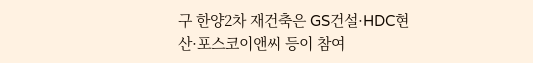구 한양2차 재건축은 GS건설·HDC현산·포스코이앤씨 등이 참여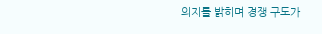의지를 밝히며 경쟁 구도가